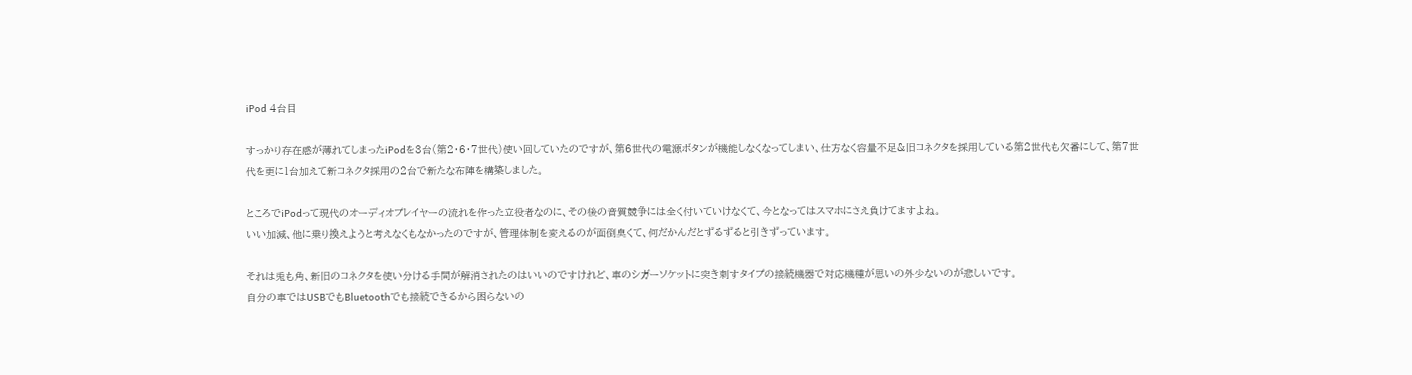iPod 4台目

すっかり存在感が薄れてしまったiPodを3台(第2・6・7世代)使い回していたのですが、第6世代の電源ボタンが機能しなくなってしまい、仕方なく容量不足&旧コネクタを採用している第2世代も欠番にして、第7世代を更に1台加えて新コネクタ採用の2台で新たな布陣を構築しました。

ところでiPodって現代のオーディオプレイヤーの流れを作った立役者なのに、その後の音質競争には全く付いていけなくて、今となってはスマホにさえ負けてますよね。
いい加減、他に乗り換えようと考えなくもなかったのですが、管理体制を変えるのが面倒臭くて、何だかんだとずるずると引きずっています。

それは兎も角、新旧のコネクタを使い分ける手間が解消されたのはいいのですけれど、車のシガーソケットに突き刺すタイプの接続機器で対応機種が思いの外少ないのが悲しいです。
自分の車ではUSBでもBluetoothでも接続できるから困らないの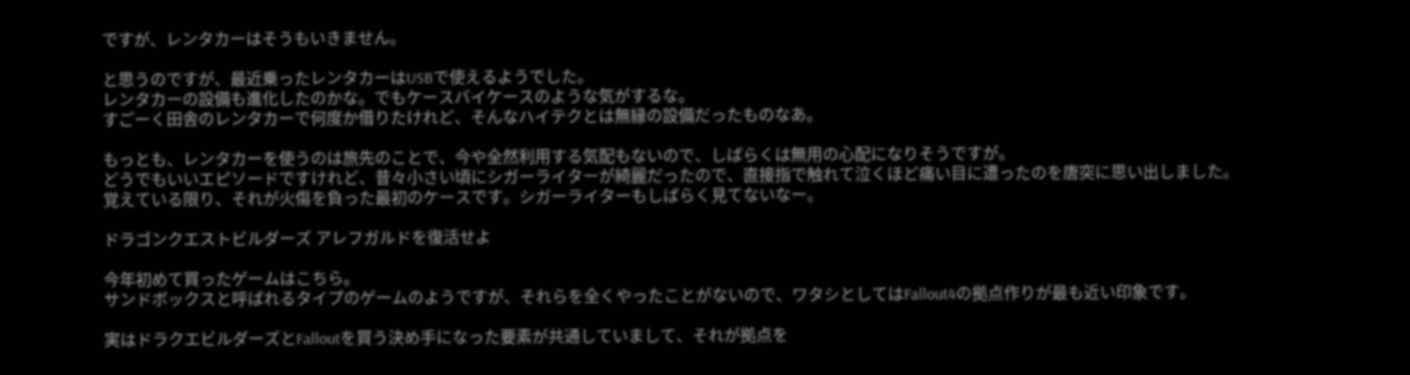ですが、レンタカーはそうもいきません。

と思うのですが、最近乗ったレンタカーはUSBで使えるようでした。
レンタカーの設備も進化したのかな。でもケースバイケースのような気がするな。
すごーく田舎のレンタカーで何度か借りたけれど、そんなハイテクとは無縁の設備だったものなあ。

もっとも、レンタカーを使うのは旅先のことで、今や全然利用する気配もないので、しばらくは無用の心配になりそうですが。
どうでもいいエピソードですけれど、昔々小さい頃にシガーライターが綺麗だったので、直接指で触れて泣くほど痛い目に遭ったのを唐突に思い出しました。
覚えている限り、それが火傷を負った最初のケースです。シガーライターもしばらく見てないなー。

ドラゴンクエストビルダーズ アレフガルドを復活せよ

今年初めて買ったゲームはこちら。
サンドボックスと呼ばれるタイプのゲームのようですが、それらを全くやったことがないので、ワタシとしてはFallout4の拠点作りが最も近い印象です。

実はドラクエビルダーズとFalloutを買う決め手になった要素が共通していまして、それが拠点を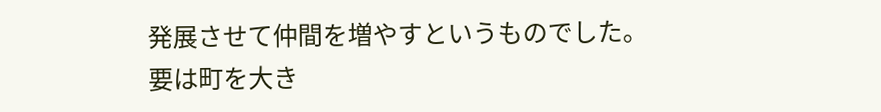発展させて仲間を増やすというものでした。
要は町を大き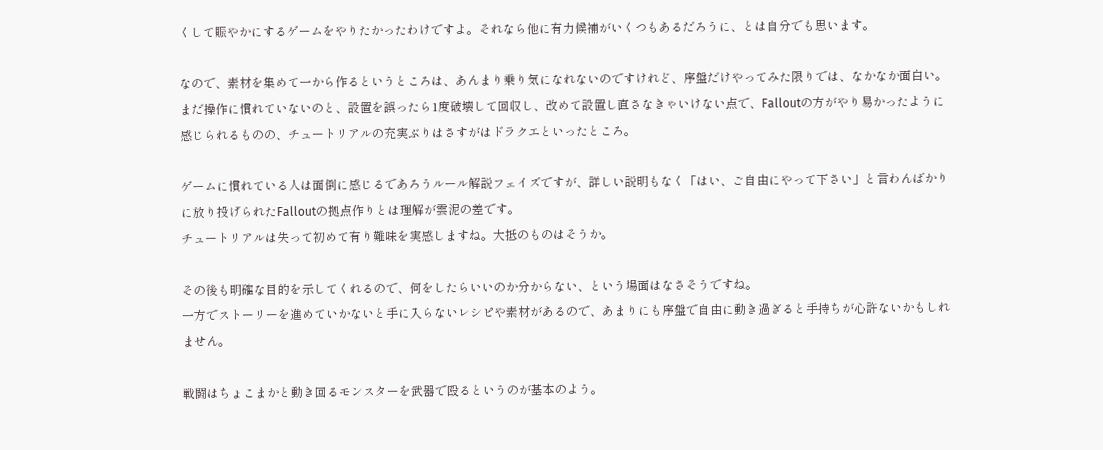くして賑やかにするゲームをやりたかったわけですよ。それなら他に有力候補がいくつもあるだろうに、とは自分でも思います。

なので、素材を集めて一から作るというところは、あんまり乗り気になれないのですけれど、序盤だけやってみた限りでは、なかなか面白い。
まだ操作に慣れていないのと、設置を誤ったら1度破壊して回収し、改めて設置し直さなきゃいけない点で、Falloutの方がやり易かったように感じられるものの、チュートリアルの充実ぶりはさすがはドラクエといったところ。

ゲームに慣れている人は面倒に感じるであろうルール解説フェイズですが、詳しい説明もなく「はい、ご自由にやって下さい」と言わんばかりに放り投げられたFalloutの拠点作りとは理解が雲泥の差です。
チュートリアルは失って初めて有り難味を実感しますね。大抵のものはそうか。

その後も明確な目的を示してくれるので、何をしたらいいのか分からない、という場面はなさそうですね。
一方でストーリーを進めていかないと手に入らないレシピや素材があるので、あまりにも序盤で自由に動き過ぎると手持ちが心許ないかもしれません。

戦闘はちょこまかと動き回るモンスターを武器で殴るというのが基本のよう。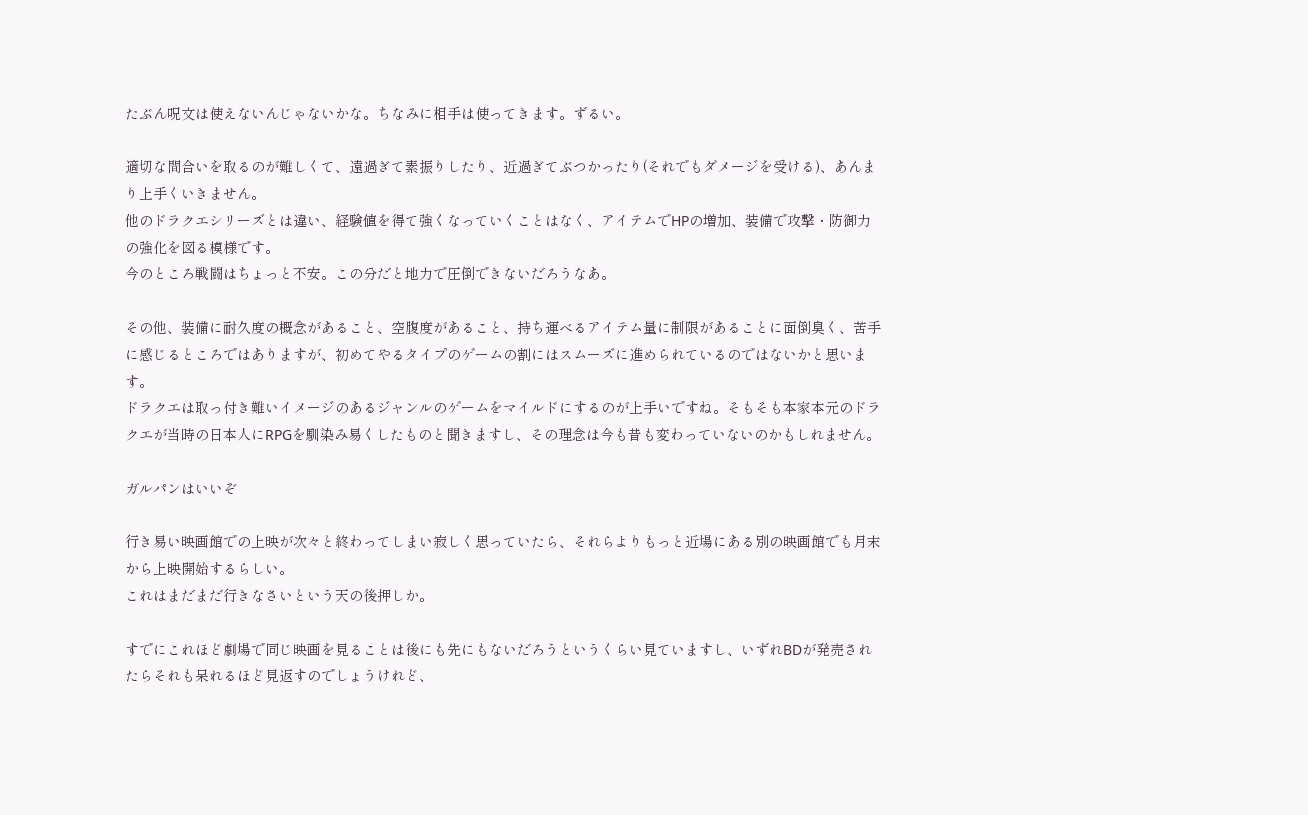たぶん呪文は使えないんじゃないかな。ちなみに相手は使ってきます。ずるい。

適切な間合いを取るのが難しくて、遠過ぎて素振りしたり、近過ぎてぶつかったり(それでもダメージを受ける)、あんまり上手くいきません。
他のドラクエシリーズとは違い、経験値を得て強くなっていくことはなく、アイテムでHPの増加、装備で攻撃・防御力の強化を図る模様です。
今のところ戦闘はちょっと不安。この分だと地力で圧倒できないだろうなあ。

その他、装備に耐久度の概念があること、空腹度があること、持ち運べるアイテム量に制限があることに面倒臭く、苦手に感じるところではありますが、初めてやるタイプのゲームの割にはスムーズに進められているのではないかと思います。
ドラクエは取っ付き難いイメージのあるジャンルのゲームをマイルドにするのが上手いですね。そもそも本家本元のドラクエが当時の日本人にRPGを馴染み易くしたものと聞きますし、その理念は今も昔も変わっていないのかもしれません。

ガルパンはいいぞ

行き易い映画館での上映が次々と終わってしまい寂しく思っていたら、それらよりもっと近場にある別の映画館でも月末から上映開始するらしい。
これはまだまだ行きなさいという天の後押しか。

すでにこれほど劇場で同じ映画を見ることは後にも先にもないだろうというくらい見ていますし、いずれBDが発売されたらそれも呆れるほど見返すのでしょうけれど、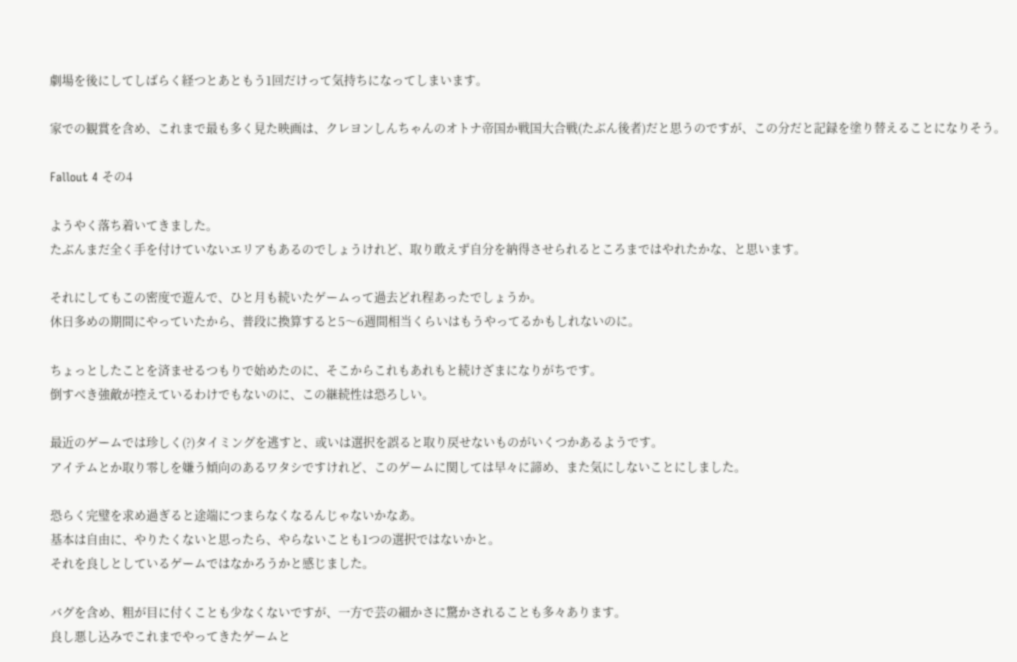劇場を後にしてしばらく経つとあともう1回だけって気持ちになってしまいます。

家での観賞を含め、これまで最も多く見た映画は、クレヨンしんちゃんのオトナ帝国か戦国大合戦(たぶん後者)だと思うのですが、この分だと記録を塗り替えることになりそう。

Fallout 4 その4

ようやく落ち着いてきました。
たぶんまだ全く手を付けていないエリアもあるのでしょうけれど、取り敢えず自分を納得させられるところまではやれたかな、と思います。

それにしてもこの密度で遊んで、ひと月も続いたゲームって過去どれ程あったでしょうか。
休日多めの期間にやっていたから、普段に換算すると5〜6週間相当くらいはもうやってるかもしれないのに。

ちょっとしたことを済ませるつもりで始めたのに、そこからこれもあれもと続けざまになりがちです。
倒すべき強敵が控えているわけでもないのに、この継続性は恐ろしい。

最近のゲームでは珍しく(?)タイミングを逃すと、或いは選択を誤ると取り戻せないものがいくつかあるようです。
アイテムとか取り零しを嫌う傾向のあるワタシですけれど、このゲームに関しては早々に諦め、また気にしないことにしました。

恐らく完璧を求め過ぎると途端につまらなくなるんじゃないかなあ。
基本は自由に、やりたくないと思ったら、やらないことも1つの選択ではないかと。
それを良しとしているゲームではなかろうかと感じました。

バグを含め、粗が目に付くことも少なくないですが、一方で芸の細かさに驚かされることも多々あります。
良し悪し込みでこれまでやってきたゲームと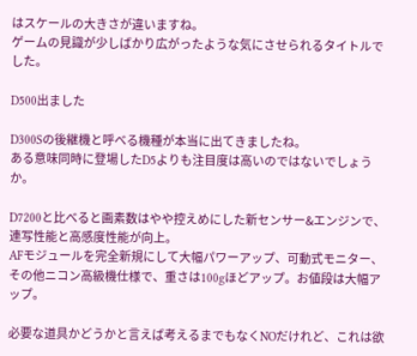はスケールの大きさが違いますね。
ゲームの見識が少しばかり広がったような気にさせられるタイトルでした。

D500出ました

D300Sの後継機と呼べる機種が本当に出てきましたね。
ある意味同時に登場したD5よりも注目度は高いのではないでしょうか。

D7200と比べると画素数はやや控えめにした新センサー&エンジンで、連写性能と高感度性能が向上。
AFモジュールを完全新規にして大幅パワーアップ、可動式モニター、その他ニコン高級機仕様で、重さは100gほどアップ。お値段は大幅アップ。

必要な道具かどうかと言えば考えるまでもなくNOだけれど、これは欲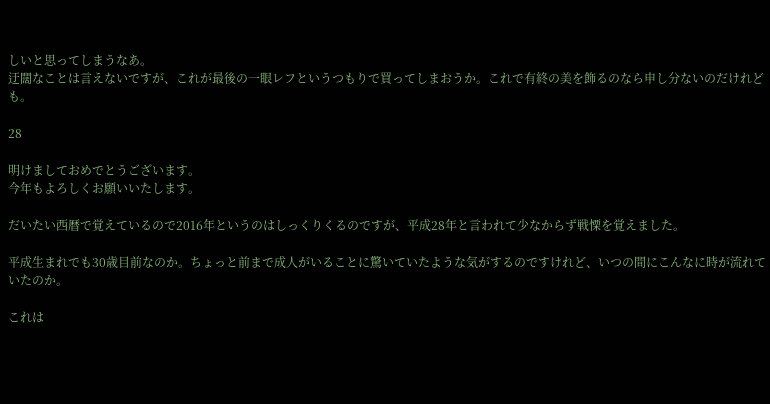しいと思ってしまうなあ。
迂闊なことは言えないですが、これが最後の一眼レフというつもりで買ってしまおうか。これで有終の美を飾るのなら申し分ないのだけれども。

28

明けましておめでとうございます。
今年もよろしくお願いいたします。

だいたい西暦で覚えているので2016年というのはしっくりくるのですが、平成28年と言われて少なからず戦慄を覚えました。

平成生まれでも30歳目前なのか。ちょっと前まで成人がいることに驚いていたような気がするのですけれど、いつの間にこんなに時が流れていたのか。

これは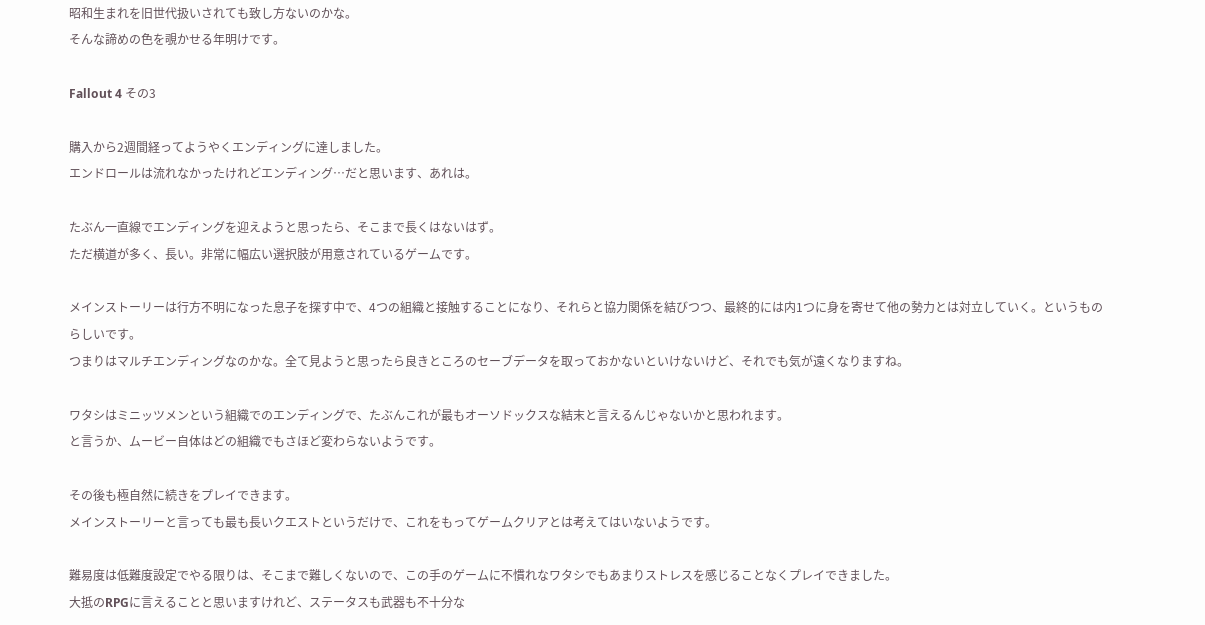昭和生まれを旧世代扱いされても致し方ないのかな。
そんな諦めの色を覗かせる年明けです。

Fallout 4 その3

購入から2週間経ってようやくエンディングに達しました。
エンドロールは流れなかったけれどエンディング…だと思います、あれは。

たぶん一直線でエンディングを迎えようと思ったら、そこまで長くはないはず。
ただ横道が多く、長い。非常に幅広い選択肢が用意されているゲームです。

メインストーリーは行方不明になった息子を探す中で、4つの組織と接触することになり、それらと協力関係を結びつつ、最終的には内1つに身を寄せて他の勢力とは対立していく。というものらしいです。
つまりはマルチエンディングなのかな。全て見ようと思ったら良きところのセーブデータを取っておかないといけないけど、それでも気が遠くなりますね。

ワタシはミニッツメンという組織でのエンディングで、たぶんこれが最もオーソドックスな結末と言えるんじゃないかと思われます。
と言うか、ムービー自体はどの組織でもさほど変わらないようです。

その後も極自然に続きをプレイできます。
メインストーリーと言っても最も長いクエストというだけで、これをもってゲームクリアとは考えてはいないようです。

難易度は低難度設定でやる限りは、そこまで難しくないので、この手のゲームに不慣れなワタシでもあまりストレスを感じることなくプレイできました。
大抵のRPGに言えることと思いますけれど、ステータスも武器も不十分な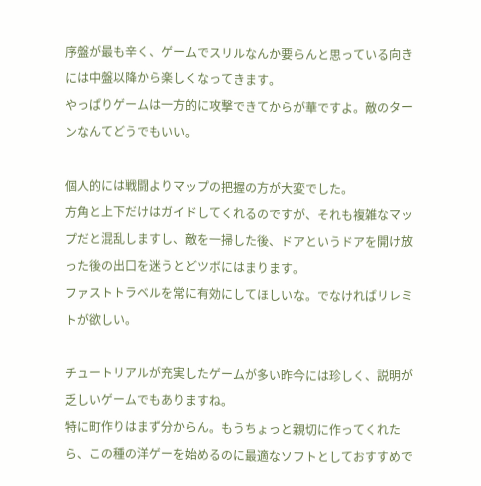序盤が最も辛く、ゲームでスリルなんか要らんと思っている向きには中盤以降から楽しくなってきます。
やっぱりゲームは一方的に攻撃できてからが華ですよ。敵のターンなんてどうでもいい。

個人的には戦闘よりマップの把握の方が大変でした。
方角と上下だけはガイドしてくれるのですが、それも複雑なマップだと混乱しますし、敵を一掃した後、ドアというドアを開け放った後の出口を迷うとどツボにはまります。
ファストトラベルを常に有効にしてほしいな。でなければリレミトが欲しい。

チュートリアルが充実したゲームが多い昨今には珍しく、説明が乏しいゲームでもありますね。
特に町作りはまず分からん。もうちょっと親切に作ってくれたら、この種の洋ゲーを始めるのに最適なソフトとしておすすめで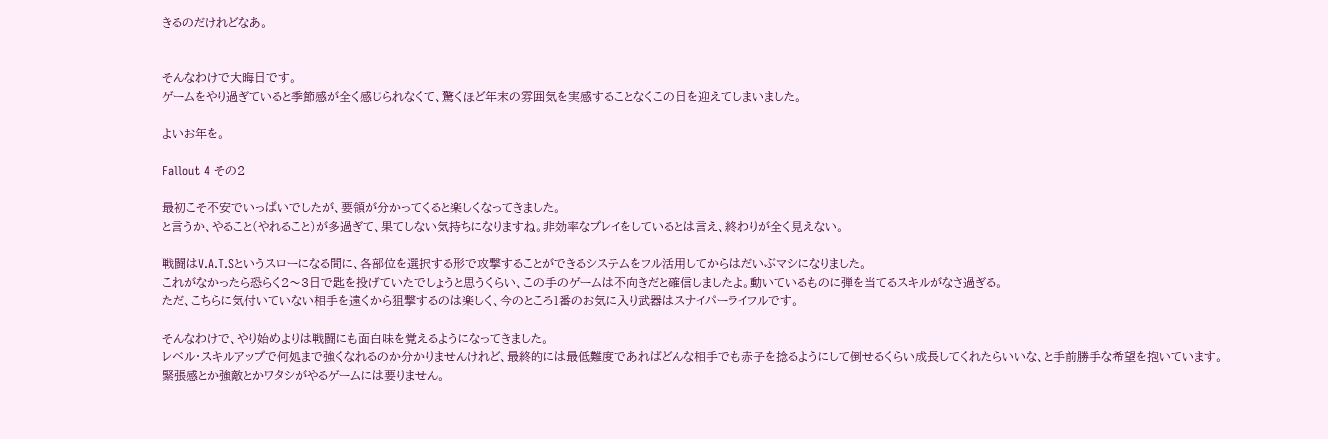きるのだけれどなあ。


そんなわけで大晦日です。
ゲームをやり過ぎていると季節感が全く感じられなくて、驚くほど年末の雰囲気を実感することなくこの日を迎えてしまいました。

よいお年を。

Fallout 4 その2

最初こそ不安でいっぱいでしたが、要領が分かってくると楽しくなってきました。
と言うか、やること(やれること)が多過ぎて、果てしない気持ちになりますね。非効率なプレイをしているとは言え、終わりが全く見えない。

戦闘はV.A.T.Sというスローになる間に、各部位を選択する形で攻撃することができるシステムをフル活用してからはだいぶマシになりました。
これがなかったら恐らく2〜3日で匙を投げていたでしょうと思うくらい、この手のゲームは不向きだと確信しましたよ。動いているものに弾を当てるスキルがなさ過ぎる。
ただ、こちらに気付いていない相手を遠くから狙撃するのは楽しく、今のところ1番のお気に入り武器はスナイパーライフルです。

そんなわけで、やり始めよりは戦闘にも面白味を覚えるようになってきました。
レベル・スキルアップで何処まで強くなれるのか分かりませんけれど、最終的には最低難度であればどんな相手でも赤子を捻るようにして倒せるくらい成長してくれたらいいな、と手前勝手な希望を抱いています。
緊張感とか強敵とかワタシがやるゲームには要りません。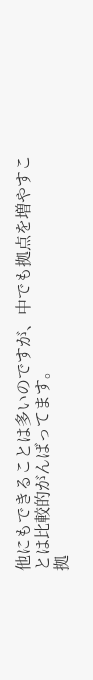他にもできることは多いのですが、中でも拠点を増やすことは比較的がんばってます。
拠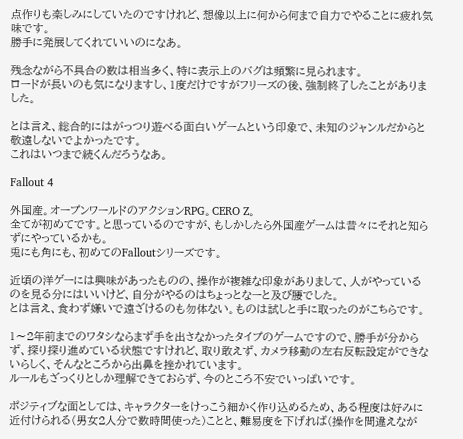点作りも楽しみにしていたのですけれど、想像以上に何から何まで自力でやることに疲れ気味です。
勝手に発展してくれていいのになあ。

残念ながら不具合の数は相当多く、特に表示上のバグは頻繁に見られます。
ロードが長いのも気になりますし、1度だけですがフリーズの後、強制終了したことがありました。

とは言え、総合的にはがっつり遊べる面白いゲームという印象で、未知のジャンルだからと敬遠しないでよかったです。
これはいつまで続くんだろうなあ。

Fallout 4

外国産。オープンワールドのアクションRPG。CERO Z。
全てが初めてです。と思っているのですが、もしかしたら外国産ゲームは昔々にそれと知らずにやっているかも。
兎にも角にも、初めてのFalloutシリーズです。

近頃の洋ゲーには興味があったものの、操作が複雑な印象がありまして、人がやっているのを見る分にはいいけど、自分がやるのはちょっとなーと及び腰でした。
とは言え、食わず嫌いで遠ざけるのも勿体ない。ものは試しと手に取ったのがこちらです。

1〜2年前までのワタシならまず手を出さなかったタイプのゲームですので、勝手が分からず、探り探り進めている状態ですけれど、取り敢えず、カメラ移動の左右反転設定ができないらしく、そんなところから出鼻を挫かれています。
ルールもざっくりとしか理解できておらず、今のところ不安でいっぱいです。

ポジティブな面としては、キャラクターをけっこう細かく作り込めるため、ある程度は好みに近付けられる(男女2人分で数時間使った)ことと、難易度を下げれば(操作を間違えなが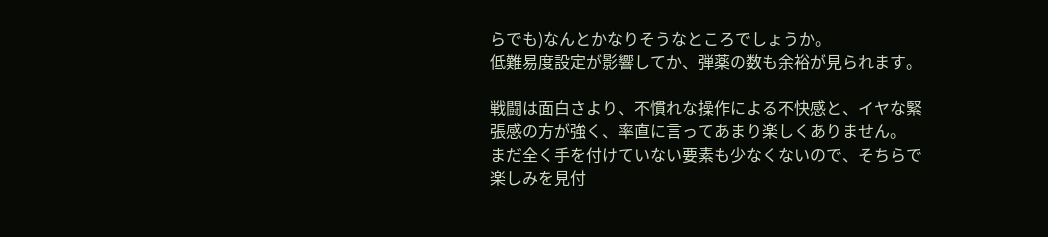らでも)なんとかなりそうなところでしょうか。
低難易度設定が影響してか、弾薬の数も余裕が見られます。

戦闘は面白さより、不慣れな操作による不快感と、イヤな緊張感の方が強く、率直に言ってあまり楽しくありません。
まだ全く手を付けていない要素も少なくないので、そちらで楽しみを見付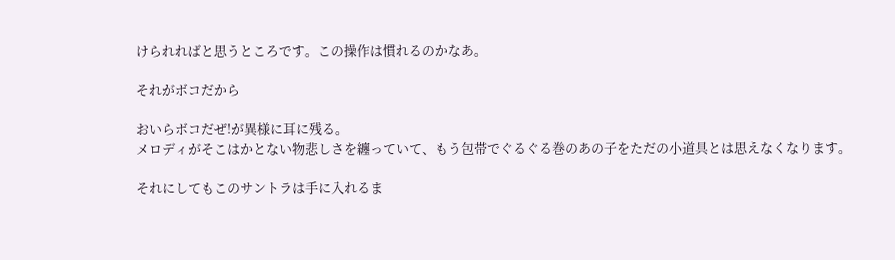けられればと思うところです。この操作は慣れるのかなあ。

それがボコだから

おいらボコだぜ!が異様に耳に残る。
メロディがそこはかとない物悲しさを纏っていて、もう包帯でぐるぐる巻のあの子をただの小道具とは思えなくなります。

それにしてもこのサントラは手に入れるま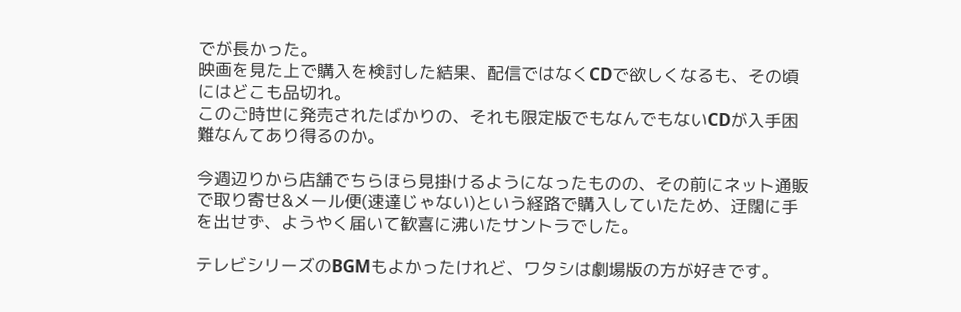でが長かった。
映画を見た上で購入を検討した結果、配信ではなくCDで欲しくなるも、その頃にはどこも品切れ。
このご時世に発売されたばかりの、それも限定版でもなんでもないCDが入手困難なんてあり得るのか。

今週辺りから店舗でちらほら見掛けるようになったものの、その前にネット通販で取り寄せ&メール便(速達じゃない)という経路で購入していたため、迂闊に手を出せず、ようやく届いて歓喜に沸いたサントラでした。

テレビシリーズのBGMもよかったけれど、ワタシは劇場版の方が好きです。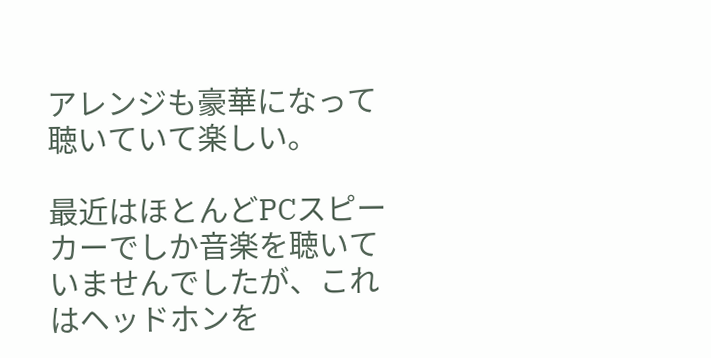アレンジも豪華になって聴いていて楽しい。

最近はほとんどPCスピーカーでしか音楽を聴いていませんでしたが、これはヘッドホンを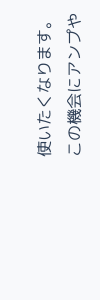使いたくなります。
この機会にアンプや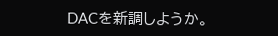DACを新調しようか。